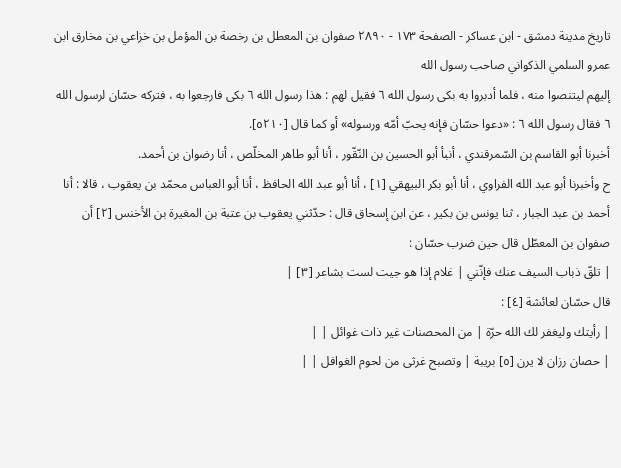تاريخ مدينة دمشق - ابن عساكر - الصفحة ١٧٣ - ٢٨٩٠ صفوان بن المعطل بن رخصة بن المؤمل بن خزاعي بن مخارق ابن عمرو السلمي الذكواني صاحب رسول الله
إليهم ليتنصوا منه ، فلما أدبروا به بكى رسول الله ٦ فقيل لهم : هذا رسول الله ٦ بكى فارجعوا به ، فتركه حسّان لرسول الله ٦ فقال رسول الله ٦ : «دعوا حسّان فإنه يحبّ أمّه ورسوله» أو كما قال [٥٢١٠].
أخبرنا أبو القاسم بن السّمرقندي ، أنبأ أبو الحسين بن النّقّور ، أنا أبو طاهر المخلّص ، أنا رضوان بن أحمد.
ح وأخبرنا أبو عبد الله الفراوي ، أنا أبو بكر البيهقي [١] ، أنا أبو عبد الله الحافظ ، أنا أبو العباس محمّد بن يعقوب ، قالا : أنا أحمد بن عبد الجبار ، ثنا يونس بن بكير ، عن ابن إسحاق قال : حدّثني يعقوب بن عتبة بن المغيرة بن الأخنس [٢] أن صفوان بن المعطّل قال حين ضرب حسّان :
| تلقّ ذباب السيف عنك فإنّني | غلام إذا هو جيت لست بشاعر [٣] |
قال حسّان لعائشة [٤] :
| رأيتك وليغفر لك الله حرّة | من المحصنات غير ذات غوائل | |
| حصان رزان لا يرن [٥] بريبة | وتصبح غرثى من لحوم الغوافل | |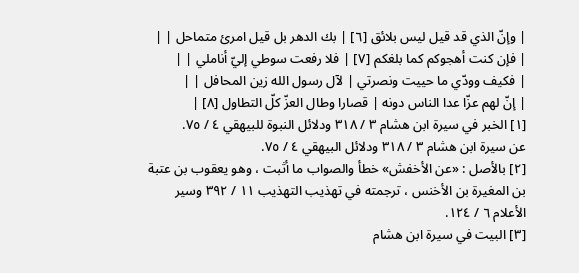| وإنّ الذي قد قيل ليس بلائق [٦] | بك الدهر بل قيل امرئ متماحل | |
| فإن كنت أهجوكم كما بلغكم [٧] | فلا رفعت سوطي إليّ أناملي | |
| فكيف وودّي ما حييت ونصرتي | لآل رسول الله زين المحافل | |
| إنّ لهم عزّا عدا الناس دونه | قصارا وطال العزّ كلّ التطاول [٨] |
[١] الخبر في سيرة ابن هشام ٣ / ٣١٨ ودلائل النبوة للبيهقي ٤ / ٧٥.
عن سيرة ابن هشام ٣ / ٣١٨ ودلائل البيهقي ٤ / ٧٥.
[٢] بالأصل : «عن الأخفش» خطأ والصواب ما أثبت ، وهو يعقوب بن عتبة بن المغيرة بن الأخنس ، ترجمته في تهذيب التهذيب ١١ / ٣٩٢ وسير الأعلام ٦ / ١٢٤.
[٣] البيت في سيرة ابن هشام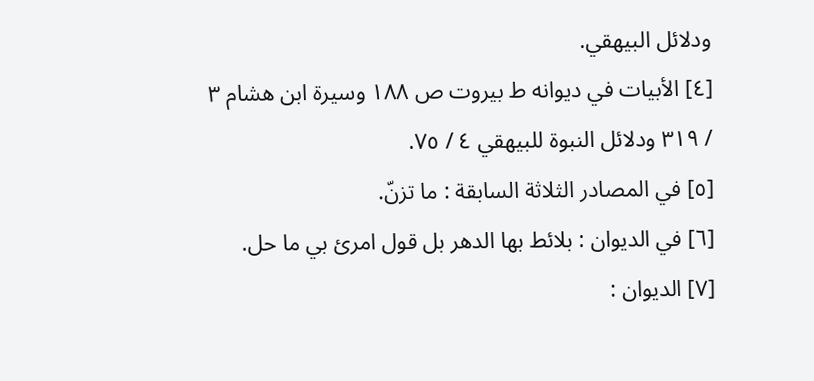ودلائل البيهقي.
[٤] الأبيات في ديوانه ط بيروت ص ١٨٨ وسيرة ابن هشام ٣ / ٣١٩ ودلائل النبوة للبيهقي ٤ / ٧٥.
[٥] في المصادر الثلاثة السابقة : ما تزنّ.
[٦] في الديوان : بلائط بها الدهر بل قول امرئ بي ما حل.
[٧] الديوان :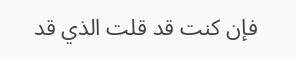فإن كنت قد قلت الذي قد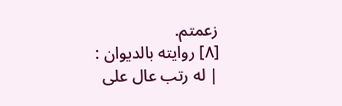زعمتم.
[٨] روايته بالديوان :
| له رتب عال على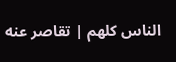الناس كلهم | تقاصر عنه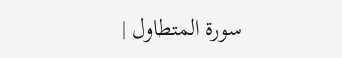سورة المتطاول |